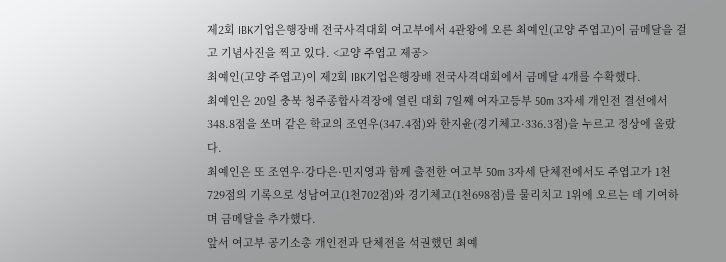제2회 IBK기업은행장배 전국사격대회 여고부에서 4관왕에 오른 최예인(고양 주엽고)이 금메달을 걸고 기념사진을 찍고 있다. <고양 주엽고 제공>
최예인(고양 주엽고)이 제2회 IBK기업은행장배 전국사격대회에서 금메달 4개를 수확했다.
최예인은 20일 충북 청주종합사격장에 열린 대회 7일째 여자고등부 50m 3자세 개인전 결선에서 348.8점을 쏘며 같은 학교의 조연우(347.4점)와 한지윤(경기체고·336.3점)을 누르고 정상에 올랐다.
최예인은 또 조연우·강다은·민지영과 함께 출전한 여고부 50m 3자세 단체전에서도 주엽고가 1천729점의 기록으로 성남여고(1천702점)와 경기체고(1천698점)를 물리치고 1위에 오르는 데 기여하며 금메달을 추가했다.
앞서 여고부 공기소총 개인전과 단체전을 석권했던 최예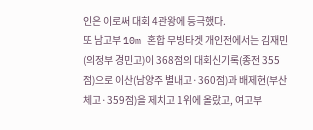인은 이로써 대회 4관왕에 등극했다.
또 남고부 10m 혼합 무빙타겟 개인전에서는 김재민(의정부 경민고)이 368점의 대회신기록(종전 355점)으로 이산(남양주 별내고·360점)과 배제현(부산체고·359점)을 제치고 1위에 올랐고, 여고부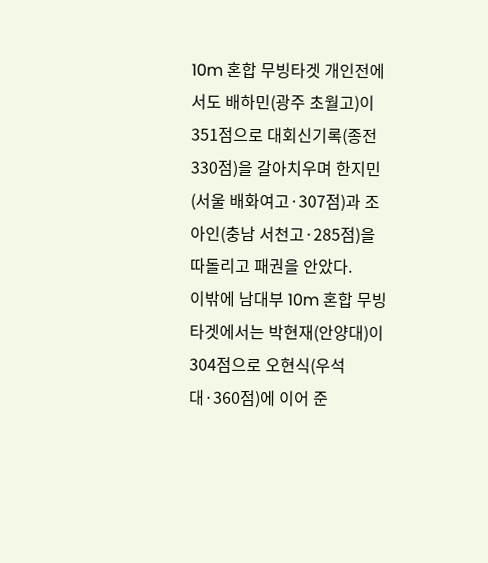10m 혼합 무빙타겟 개인전에서도 배하민(광주 초월고)이 351점으로 대회신기록(종전 330점)을 갈아치우며 한지민(서울 배화여고·307점)과 조아인(충남 서천고·285점)을 따돌리고 패권을 안았다.
이밖에 남대부 10m 혼합 무빙타겟에서는 박현재(안양대)이 304점으로 오현식(우석대·360점)에 이어 준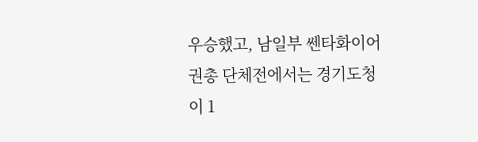우승했고, 남일부 쎈타화이어권총 단체전에서는 경기도청이 1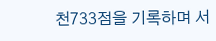천733점을 기록하며 서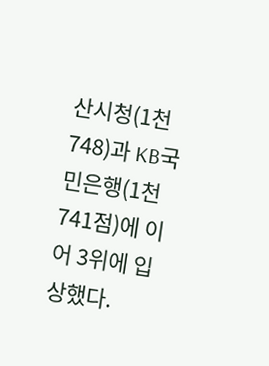산시청(1천748)과 KB국민은행(1천741점)에 이어 3위에 입상했다.